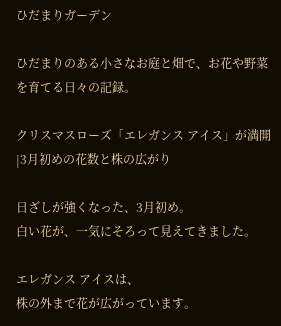ひだまりガーデン

ひだまりのある小さなお庭と畑で、お花や野菜を育てる日々の記録。

クリスマスローズ「エレガンス アイス」が満開|3月初めの花数と株の広がり

日ざしが強くなった、3月初め。
白い花が、一気にそろって見えてきました。

エレガンス アイスは、
株の外まで花が広がっています。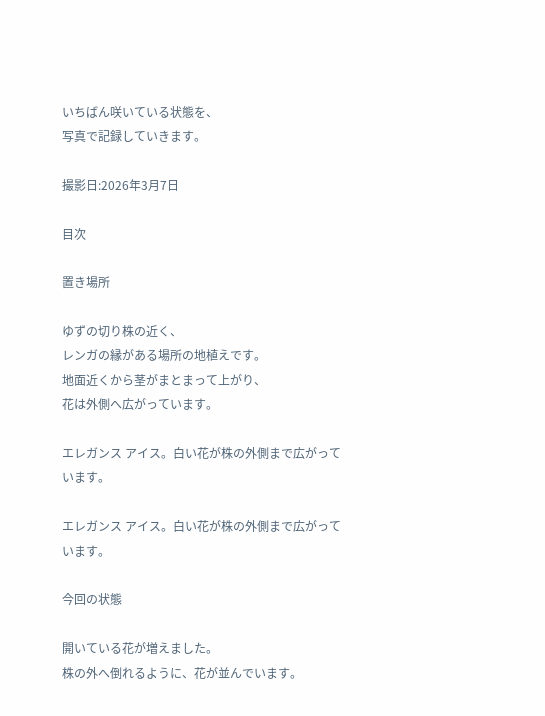いちばん咲いている状態を、
写真で記録していきます。

撮影日:2026年3月7日

目次

置き場所

ゆずの切り株の近く、
レンガの縁がある場所の地植えです。
地面近くから茎がまとまって上がり、
花は外側へ広がっています。

エレガンス アイス。白い花が株の外側まで広がっています。

エレガンス アイス。白い花が株の外側まで広がっています。

今回の状態

開いている花が増えました。
株の外へ倒れるように、花が並んでいます。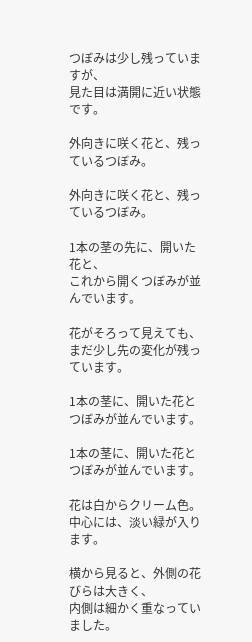つぼみは少し残っていますが、
見た目は満開に近い状態です。

外向きに咲く花と、残っているつぼみ。

外向きに咲く花と、残っているつぼみ。

1本の茎の先に、開いた花と、
これから開くつぼみが並んでいます。

花がそろって見えても、
まだ少し先の変化が残っています。

1本の茎に、開いた花とつぼみが並んでいます。

1本の茎に、開いた花とつぼみが並んでいます。

花は白からクリーム色。
中心には、淡い緑が入ります。

横から見ると、外側の花びらは大きく、
内側は細かく重なっていました。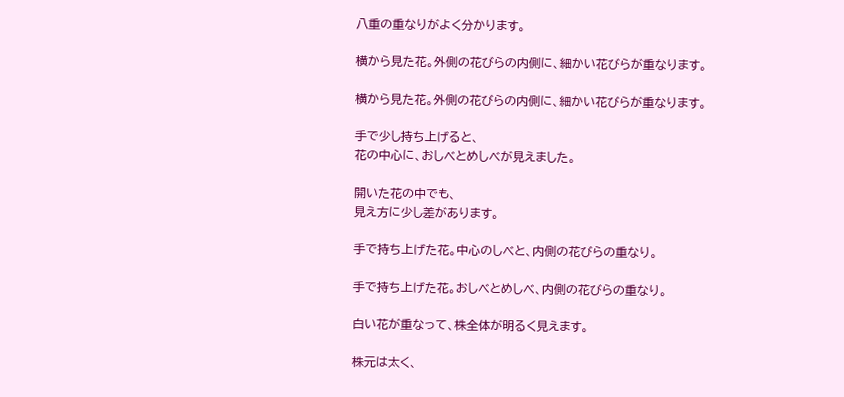八重の重なりがよく分かります。

横から見た花。外側の花びらの内側に、細かい花びらが重なります。

横から見た花。外側の花びらの内側に、細かい花びらが重なります。

手で少し持ち上げると、
花の中心に、おしべとめしべが見えました。

開いた花の中でも、
見え方に少し差があります。

手で持ち上げた花。中心のしべと、内側の花びらの重なり。

手で持ち上げた花。おしべとめしべ、内側の花びらの重なり。

白い花が重なって、株全体が明るく見えます。

株元は太く、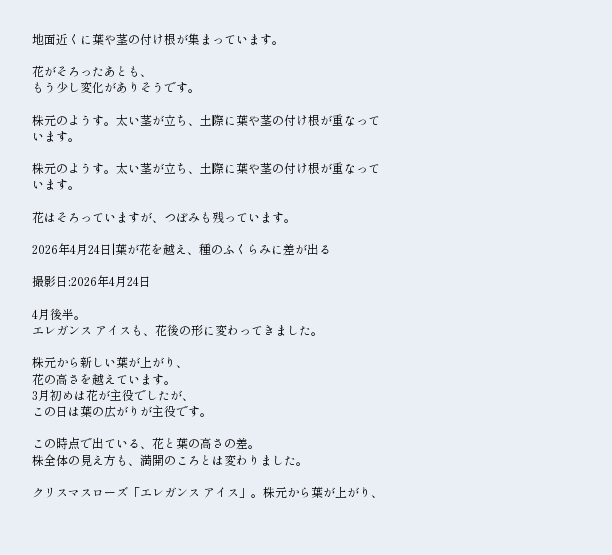地面近くに葉や茎の付け根が集まっています。

花がそろったあとも、
もう少し変化がありそうです。

株元のようす。太い茎が立ち、土際に葉や茎の付け根が重なっています。

株元のようす。太い茎が立ち、土際に葉や茎の付け根が重なっています。

花はそろっていますが、つぼみも残っています。

2026年4月24日|葉が花を越え、種のふくらみに差が出る

撮影日:2026年4月24日

4月後半。
エレガンス アイスも、花後の形に変わってきました。

株元から新しい葉が上がり、
花の高さを越えています。
3月初めは花が主役でしたが、
この日は葉の広がりが主役です。

この時点で出ている、花と葉の高さの差。
株全体の見え方も、満開のころとは変わりました。

クリスマスローズ「エレガンス アイス」。株元から葉が上がり、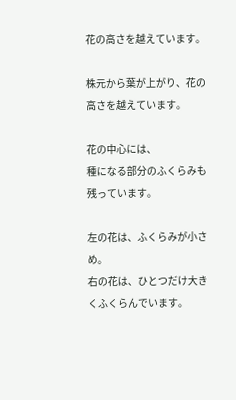花の高さを越えています。

株元から葉が上がり、花の高さを越えています。

花の中心には、
種になる部分のふくらみも残っています。

左の花は、ふくらみが小さめ。
右の花は、ひとつだけ大きくふくらんでいます。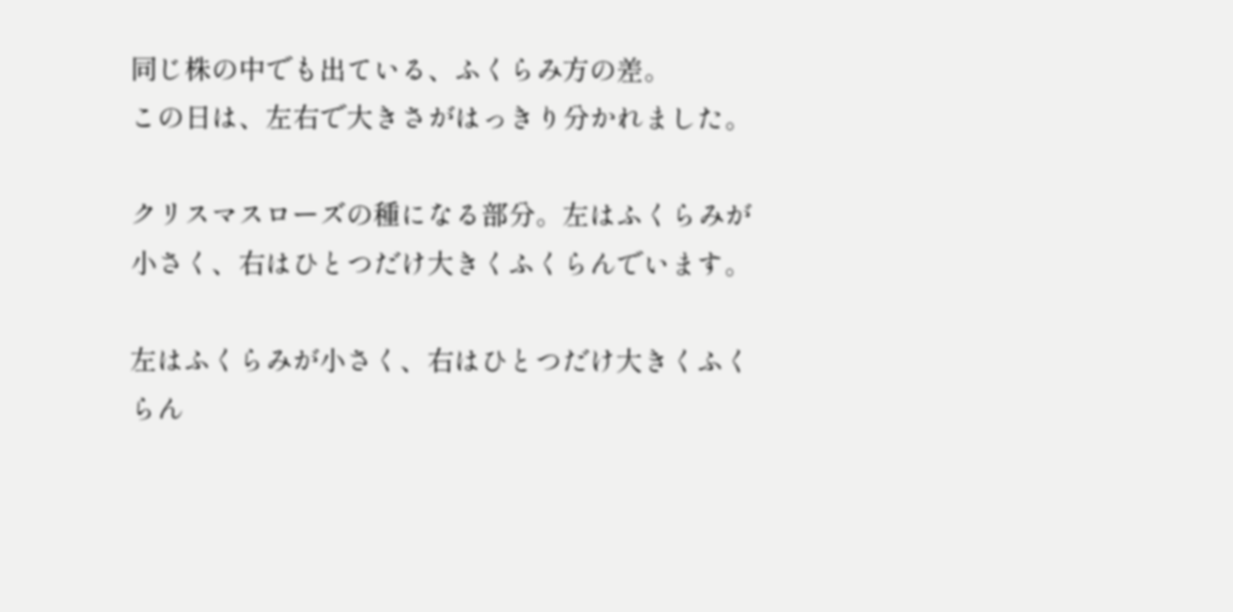同じ株の中でも出ている、ふくらみ方の差。
この日は、左右で大きさがはっきり分かれました。

クリスマスローズの種になる部分。左はふくらみが小さく、右はひとつだけ大きくふくらんでいます。

左はふくらみが小さく、右はひとつだけ大きくふくらん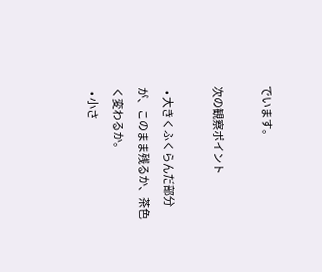でいます。

次の観察ポイント

  • 大きくふくらんだ部分が、このまま残るか、茶色く変わるか。
  • 小さ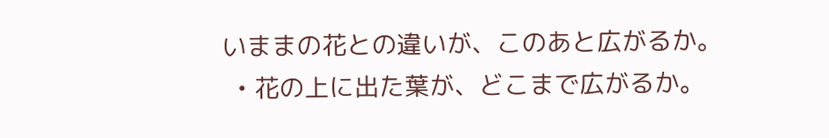いままの花との違いが、このあと広がるか。
  • 花の上に出た葉が、どこまで広がるか。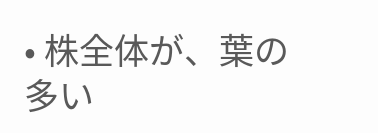• 株全体が、葉の多い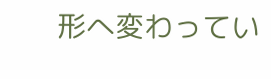形へ変わってい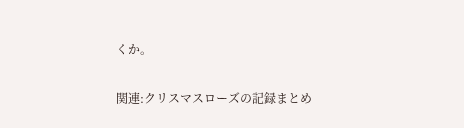くか。

関連:クリスマスローズの記録まとめ